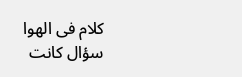كلام فى الهوا
سؤال كانت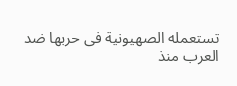تستعمله الصهيونية فى حربها ضد العرب منذ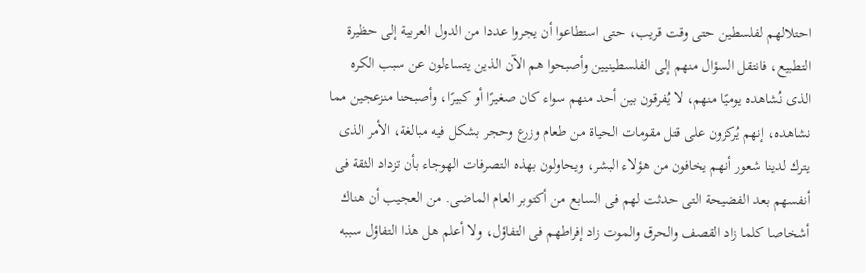احتلالهم لفلسطين حتى وقت قريب، حتى استطاعوا أن يجروا عددا من الدول العربية إلى حظيرة التطبيع، فانتقل السؤال منهم إلى الفلسطينيين وأصبحوا هم الآن الذين يتساءلون عن سبب الكره الذى نُشاهده يوميًا منهم، لا يُفرقون بين أحد منهم سواء كان صغيرًا أو كبيرًا، وأصبحنا منزعجين مما نشاهده، إنهم يُركزون على قتل مقومات الحياة من طعام وزرع وحجر بشكل فيه مبالغة، الأمر الذى يترك لدينا شعور أنهم يخافون من هؤلاء البشر، ويحاولون بهذه التصرفات الهوجاء بأن تزداد الثقة فى أنفسهم بعد الفضيحة التى حدثت لهم فى السابع من أكتوبر العام الماضى. من العجيب أن هناك أشخاصا كلما زاد القصف والحرق والموت زاد إفراطهم فى التفاؤل، ولا أعلم هل هذا التفاؤل سببه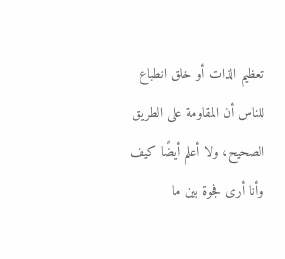تعظيم الذات أو خلق انطباع للناس أن المقاومة على الطريق الصحيح، ولا أعلم أيضًا كيف وأنا أرى فجوة بين ما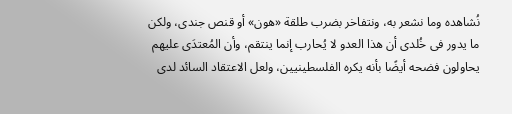نُشاهده وما نشعر به، ونتفاخر بضرب طلقة «هون» أو قنص جندى، ولكن ما يدور فى خُلدى أن هذا العدو لا يُحارب إنما ينتقم، وأن المُعتدَى عليهم يحاولون فضحه أيضًا بأنه يكره الفلسطينيين، ولعل الاعتقاد السائد لدى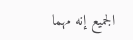الجميع إنه مهما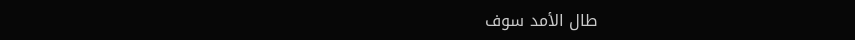طال الأمد سوف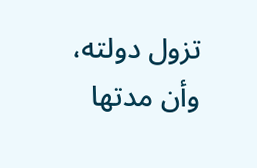تزول دولته، وأن مدتها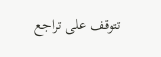تتوقف على تراجع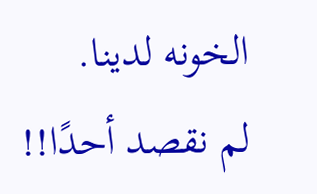الخونه لدينا.
لم نقصد أحدًا!!